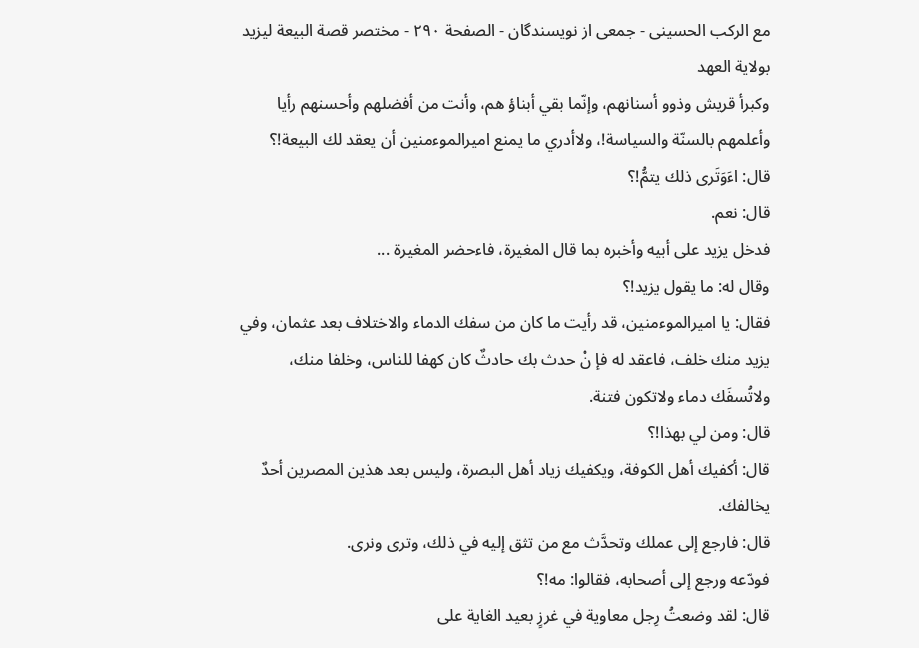مع الركب الحسينى - جمعی از نویسندگان - الصفحة ٢٩٠ - مختصر قصة البيعة ليزيد بولاية العهد
وكبرأ قريش وذوو أسنانهم، وإنّما بقي أبناؤ هم، وأنت من أفضلهم وأحسنهم رأيا وأعلمهم بالسنّة والسياسة!، ولاأدري ما يمنع اميرالموءمنين أن يعقد لك البيعة!؟
قال: اءَوَتَرى ذلك يتمُّ!؟
قال: نعم.
فدخل يزيد على أبيه وأخبره بما قال المغيرة، فاءحضر المغيرة ...
وقال له: ما يقول يزيد!؟
فقال: يا اميرالموءمنين، قد رأيت ما كان من سفك الدماء والاختلاف بعد عثمان، وفي يزيد منك خلف، فاعقد له فإ نْ حدث بك حادثٌ كان كهفا للناس، وخلفا منك، ولاتُسفَك دماء ولاتكون فتنة.
قال: ومن لي بهذا!؟
قال: أكفيك أهل الكوفة، ويكفيك زياد أهل البصرة، وليس بعد هذين المصرين أحدٌ يخالفك.
قال: فارجع إلى عملك وتحدَّث مع من تثق إليه في ذلك، وترى ونرى.
فودّعه ورجع إلى أصحابه، فقالوا: مه!؟
قال: لقد وضعتُ رِجل معاوية في غرزٍ بعيد الغاية على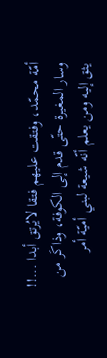أمّة محمّد، وفتقت عليهم فتقا لايُرتق أبدا ...!!
وسار المغيرة حتّى قدم إلى الكوفة، وذاكَر من يثق إليه ومن يعلم أنّه شيعة لبني أميّة أمر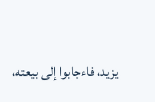يزيد، فاءجابوا إلى بيعته،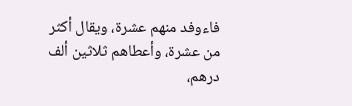فاءوفد منهم عشرة، ويقال أكثر من عشرة، وأعطاهم ثلاثين ألف درهم،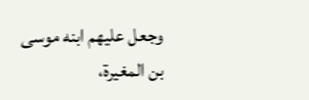وجعل عليهم ابنه موسى بن المغيرة،